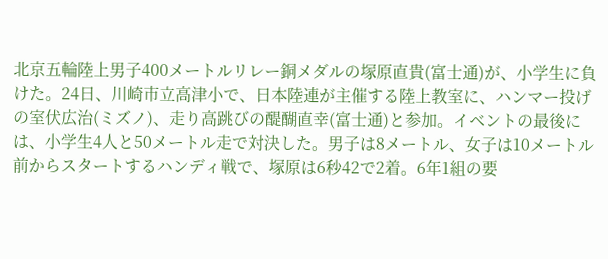北京五輪陸上男子400メートルリレー銅メダルの塚原直貴(富士通)が、小学生に負けた。24日、川崎市立高津小で、日本陸連が主催する陸上教室に、ハンマー投げの室伏広治(ミズノ)、走り高跳びの醍醐直幸(富士通)と参加。イベントの最後には、小学生4人と50メートル走で対決した。男子は8メートル、女子は10メートル前からスタートするハンディ戦で、塚原は6秒42で2着。6年1組の要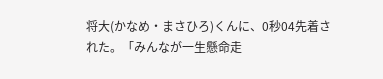将大(かなめ・まさひろ)くんに、0秒04先着された。「みんなが一生懸命走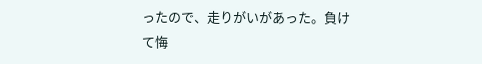ったので、走りがいがあった。負けて悔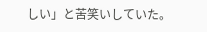しい」と苦笑いしていた。